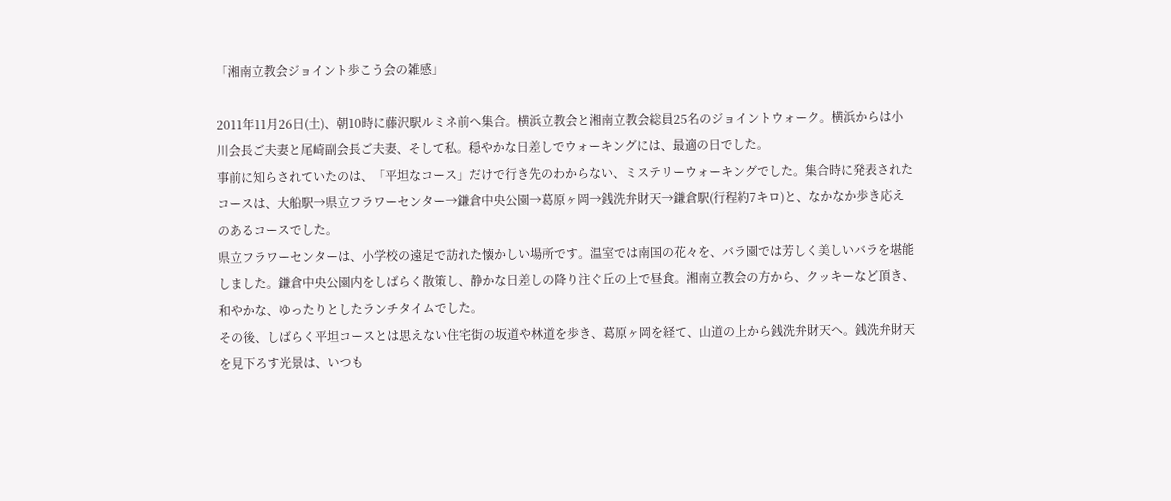「湘南立教会ジョイント歩こう会の雑感」

2011年11月26日(土)、朝10時に藤沢駅ルミネ前へ集合。横浜立教会と湘南立教会総員25名のジョイントウォーク。横浜からは小川会長ご夫妻と尾崎副会長ご夫妻、そして私。穏やかな日差しでウォーキングには、最適の日でした。
事前に知らされていたのは、「平坦なコース」だけで行き先のわからない、ミステリーウォーキングでした。集合時に発表されたコースは、大船駅→県立フラワーセンター→鎌倉中央公園→葛原ヶ岡→銭洗弁財天→鎌倉駅(行程約7キロ)と、なかなか歩き応えのあるコースでした。
県立フラワーセンターは、小学校の遠足で訪れた懐かしい場所です。温室では南国の花々を、バラ園では芳しく美しいバラを堪能しました。鎌倉中央公園内をしばらく散策し、静かな日差しの降り注ぐ丘の上で昼食。湘南立教会の方から、クッキーなど頂き、和やかな、ゆったりとしたランチタイムでした。
その後、しばらく平坦コースとは思えない住宅街の坂道や林道を歩き、葛原ヶ岡を経て、山道の上から銭洗弁財天へ。銭洗弁財天を見下ろす光景は、いつも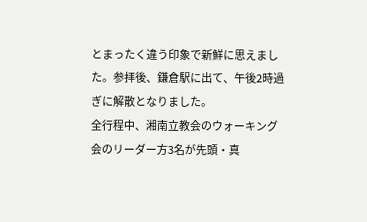とまったく違う印象で新鮮に思えました。参拝後、鎌倉駅に出て、午後2時過ぎに解散となりました。
全行程中、湘南立教会のウォーキング会のリーダー方3名が先頭・真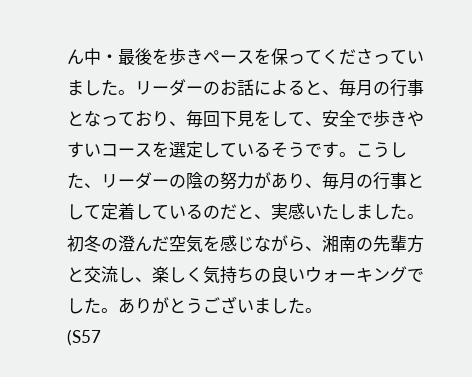ん中・最後を歩きペースを保ってくださっていました。リーダーのお話によると、毎月の行事となっており、毎回下見をして、安全で歩きやすいコースを選定しているそうです。こうした、リーダーの陰の努力があり、毎月の行事として定着しているのだと、実感いたしました。
初冬の澄んだ空気を感じながら、湘南の先輩方と交流し、楽しく気持ちの良いウォーキングでした。ありがとうございました。
(S57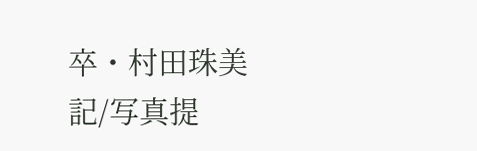卒・村田珠美 記/写真提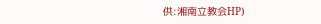供:湘南立教会HP)